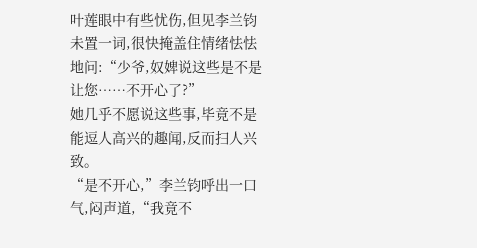叶莲眼中有些忧伤,但见李兰钧未置一词,很快掩盖住情绪怯怯地问:“少爷,奴婢说这些是不是让您……不开心了?”
她几乎不愿说这些事,毕竟不是能逗人高兴的趣闻,反而扫人兴致。
“是不开心,”李兰钧呼出一口气,闷声道,“我竟不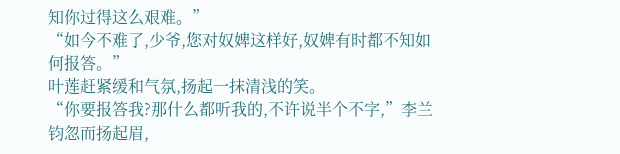知你过得这么艰难。”
“如今不难了,少爷,您对奴婢这样好,奴婢有时都不知如何报答。”
叶莲赶紧缓和气氛,扬起一抹清浅的笑。
“你要报答我?那什么都听我的,不许说半个不字,”李兰钧忽而扬起眉,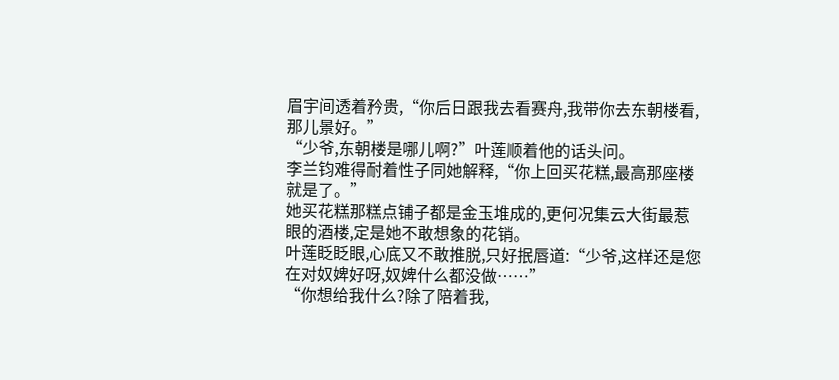眉宇间透着矜贵,“你后日跟我去看赛舟,我带你去东朝楼看,那儿景好。”
“少爷,东朝楼是哪儿啊?”叶莲顺着他的话头问。
李兰钧难得耐着性子同她解释,“你上回买花糕,最高那座楼就是了。”
她买花糕那糕点铺子都是金玉堆成的,更何况集云大街最惹眼的酒楼,定是她不敢想象的花销。
叶莲眨眨眼,心底又不敢推脱,只好抿唇道:“少爷,这样还是您在对奴婢好呀,奴婢什么都没做……”
“你想给我什么?除了陪着我,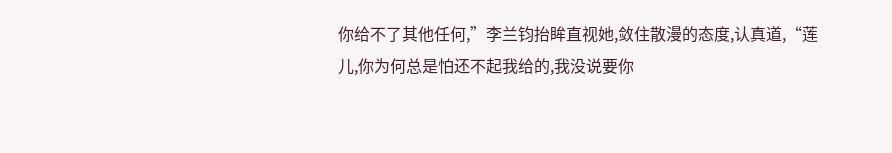你给不了其他任何,”李兰钧抬眸直视她,敛住散漫的态度,认真道,“莲儿,你为何总是怕还不起我给的,我没说要你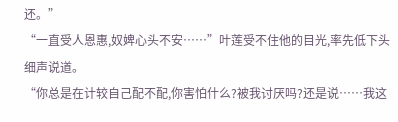还。”
“一直受人恩惠,奴婢心头不安……”叶莲受不住他的目光,率先低下头细声说道。
“你总是在计较自己配不配,你害怕什么?被我讨厌吗?还是说……我这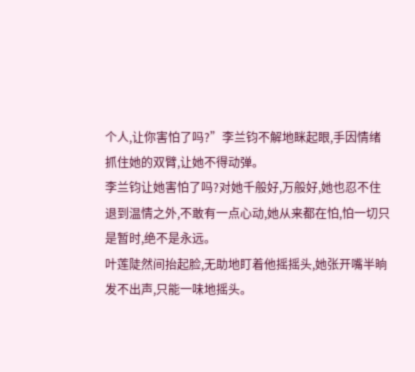个人,让你害怕了吗?”李兰钧不解地眯起眼,手因情绪抓住她的双臂,让她不得动弹。
李兰钧让她害怕了吗?对她千般好,万般好,她也忍不住退到温情之外,不敢有一点心动,她从来都在怕,怕一切只是暂时,绝不是永远。
叶莲陡然间抬起脸,无助地盯着他摇摇头,她张开嘴半晌发不出声,只能一味地摇头。